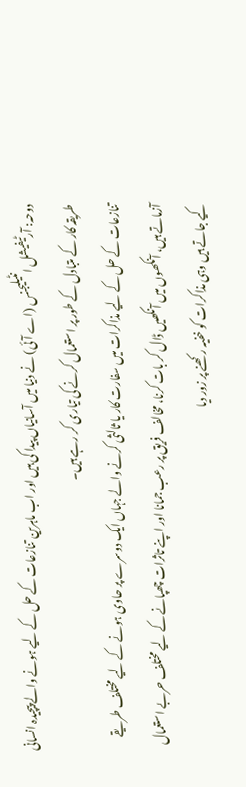دوحہ: آرٹیفیشل انٹیلیجنس (اے آئی) نے دنیا میں آسانیاں پیدا کی ہیں اور اب ماہرین تنازعات کے حل کے لیے ہونے والے پیچیدہ انسانی طریقہ کار کے متبادل کے طور پر استعمال کرنے کی تیاری کر رہے ہیں۔
تنازعات کے حل کے لیے مذاکرات میں سفارت کار یا ثالثی کرنے والے جہاں ایک دوسرے پر حاوی ہونے کے لیے مختلف طریقے آزماتے ہیں، آنکھوں میں آنکھیں ڈال کر بات کرنا، مخالف فریق پر رعب جمانا اور اپنے تاثرات چھپانے کے لیے مختلف حربے استعمال کیے جاتے ہیں وہی مذاکرات کو خفیہ رکھنے پر زور دیا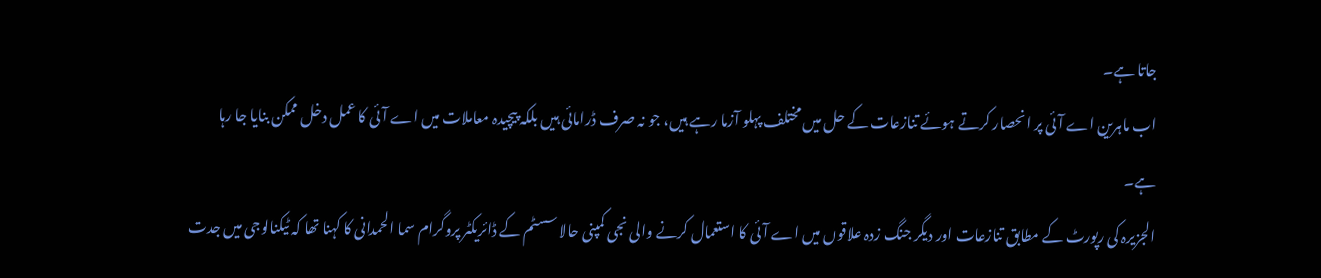جاتا ہے۔
اب ماہرین اے آئی پر انحصار کرتے ہوئے تنازعات کے حل میں مختلف پہلو آزما رہے ہیں، جو نہ صرف ڈرامائی ہیں بلکہ پیچیدہ معاملات میں اے آئی کا عمل دخل ممکن بنایا جا رہا ہے۔
الجزیرہ کی رپورٹ کے مطابق تنازعات اور دیگر جنگ زدہ علاقوں میں اے آئی کا استعمال کرنے والی نجی کمپنی حالا سسٹم کے ڈائریکٹر پروگرام سما الحمدانی کا کہنا تھا کہ ٹیکنالوجی میں جدت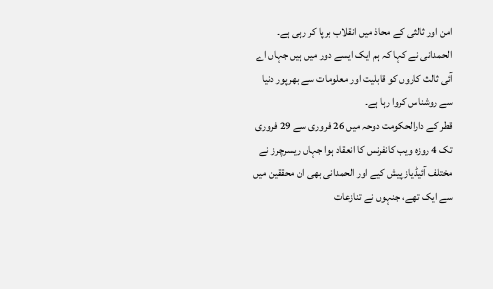امن اور ثالثی کے محاذ میں انقلاب برپا کر رہی ہے۔
الحمدانی نے کہا کہ ہم ایک ایسے دور میں ہیں جہاں اے آئی ثالث کاروں کو قابلیت اور معلومات سے بھرپور دنیا سے روشناس کروا رہا ہے۔
قطر کے دارالحکومت دوحہ میں 26 فروری سے 29 فروری تک 4 روزہ ویب کانفرنس کا انعقاد ہوا جہاں ریسرچرز نے مختلف آئیڈیاز پیش کیے اور الحمدانی بھی ان محققین میں سے ایک تھے، جنہوں نے تنازعات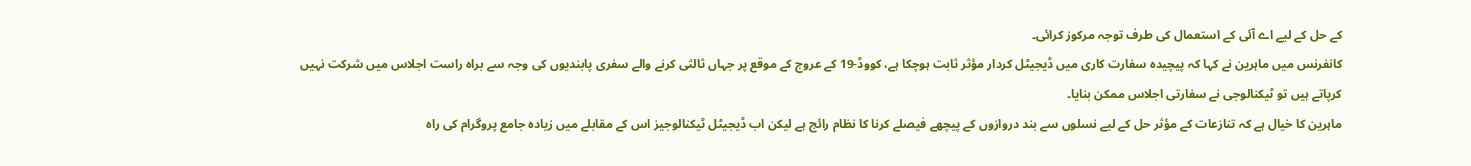کے حل کے لیے اے آئی کے استعمال کی طرف توجہ مرکوز کرائی۔
کانفرنس میں ماہرین نے کہا کہ پیچیدہ سفارت کاری میں ڈیجیٹل کردار مؤثر ثابت ہوچکا ہے، کووڈ-19 کے عروج کے موقع پر جہاں ثالثی کرنے والے سفری پابندیوں کی وجہ سے براہ راست اجلاس میں شرکت نہیں کرپاتے ہیں تو ٹیکنالوجی نے سفارتی اجلاس ممکن بنایا۔
ماہرین کا خیال ہے کہ تنازعات کے مؤثر حل کے لیے نسلوں سے بند دروازوں کے پیچھے فیصلے کرنا کا نظام رائج ہے لیکن اب ڈیجیٹل ٹیکنالوجیز اس کے مقابلے میں زیادہ جامع پروگرام کی راہ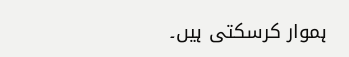ہموار کرسکتی ہیں۔